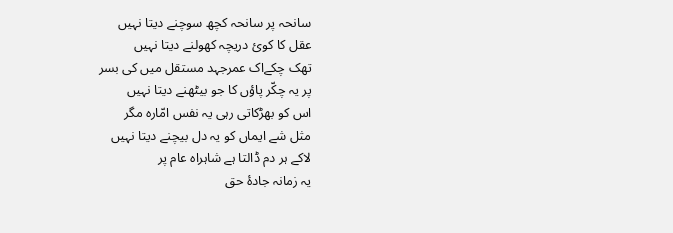سانحہ پر سانحہ کچھ سوچنے دیتا نہیں
عقل کا کوئ دریچہ کھولنے دیتا نہیں
تھک چکےاک عمرجہد مستقل میں کی بسر
پر یہ چکّر پاؤں کا جو بیٹھنے دیتا نہیں
اس کو بھڑکاتی رہی یہ نفس امّارہ مگر
مثل شے ایماں کو یہ دل بیچنے دیتا نہیں
لاکے ہر دم ڈالتا ہے شاہراہ عام پر
یہ زمانہ جادۂ حق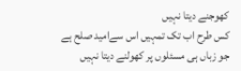کھوجنے دیتا نہیں
کس طرح اب تک تمہیں اس سےامید صلح ہے
جو زباں ہی مسئلوں پر کھولنے دیتا نہیں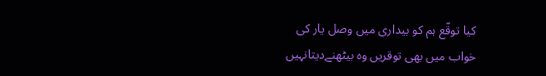کیا توقّع ہم کو بیداری میں وصل یار کی
خواب میں بھی توقریں وہ بیٹھنےدیتانہیں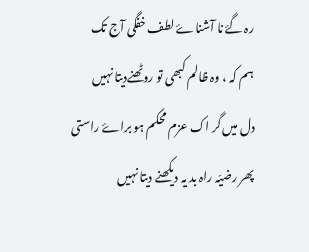رہ گۓ نا آشناۓ لطف خفگی آج تک
ہم کہ ، وہ ظالم کبھی تو روٹھنےدیتا نہیں
دل میں گر اک عزم محکم ہو براۓ راستی
پھر رضیّہ راہ بد یہ دیکھنے دیتا نہیں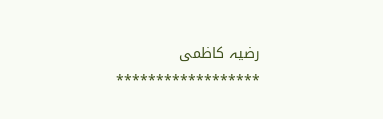رضیہ کاظمی
******************